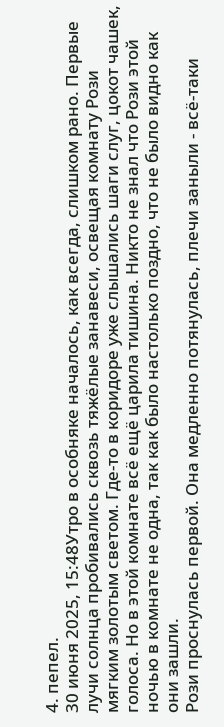4. пепел.
30 июня 2025, 15:48Утро в особняке началось, как всегда, слишком рано. Первые лучи солнца пробивались сквозь тяжёлые занавеси, освещая комнату Рози мягким золотым светом. Где-то в коридоре уже слышались шаги слуг, цокот чашек, голоса. Но в этой комнате всё ещё царила тишина. Никто не знал что Рози этой ночью в комнате не одна, так как было настолько поздно, что не было видно как они зашли.
Рози проснулась первой. Она медленно потянулась, плечи заныли - всё-таки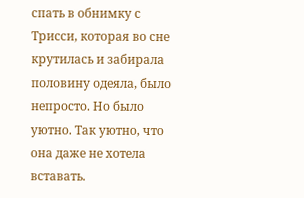спать в обнимку с Трисси, которая во сне крутилась и забирала половину одеяла, было непросто. Но было уютно. Так уютно, что она даже не хотела вставать.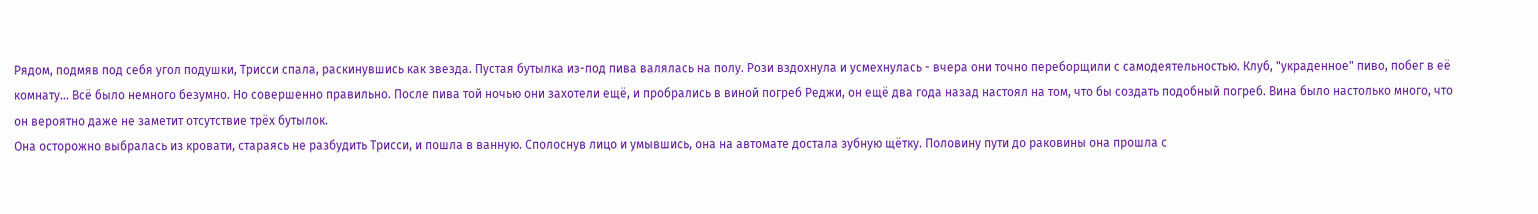Рядом, подмяв под себя угол подушки, Трисси спала, раскинувшись как звезда. Пустая бутылка из-под пива валялась на полу. Рози вздохнула и усмехнулась - вчера они точно переборщили с самодеятельностью. Клуб, "украденное" пиво, побег в её комнату... Всё было немного безумно. Но совершенно правильно. После пива той ночью они захотели ещё, и пробрались в виной погреб Реджи, он ещё два года назад настоял на том, что бы создать подобный погреб. Вина было настолько много, что он вероятно даже не заметит отсутствие трёх бутылок.
Она осторожно выбралась из кровати, стараясь не разбудить Трисси, и пошла в ванную. Сполоснув лицо и умывшись, она на автомате достала зубную щётку. Половину пути до раковины она прошла с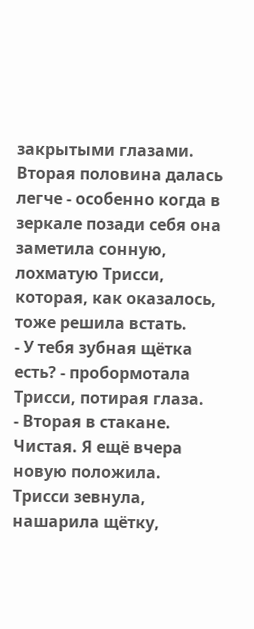закрытыми глазами. Вторая половина далась легче - особенно когда в зеркале позади себя она заметила сонную, лохматую Трисси, которая, как оказалось, тоже решила встать.
- У тебя зубная щётка есть? - пробормотала Трисси, потирая глаза.
- Вторая в стакане. Чистая. Я ещё вчера новую положила.
Трисси зевнула, нашарила щётку,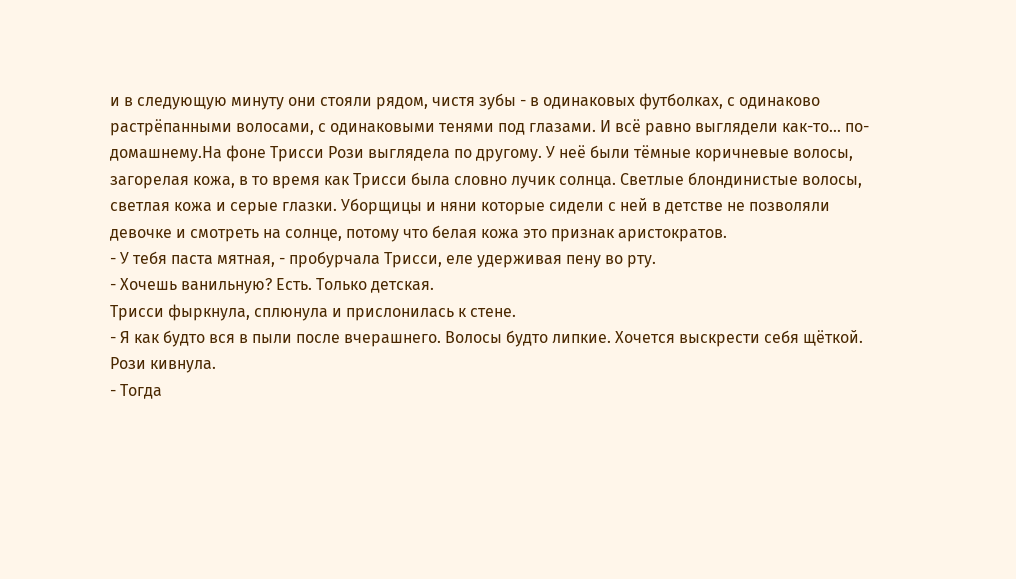и в следующую минуту они стояли рядом, чистя зубы - в одинаковых футболках, с одинаково растрёпанными волосами, с одинаковыми тенями под глазами. И всё равно выглядели как-то... по-домашнему.На фоне Трисси Рози выглядела по другому. У неё были тёмные коричневые волосы, загорелая кожа, в то время как Трисси была словно лучик солнца. Светлые блондинистые волосы, светлая кожа и серые глазки. Уборщицы и няни которые сидели с ней в детстве не позволяли девочке и смотреть на солнце, потому что белая кожа это признак аристократов.
- У тебя паста мятная, - пробурчала Трисси, еле удерживая пену во рту.
- Хочешь ванильную? Есть. Только детская.
Трисси фыркнула, сплюнула и прислонилась к стене.
- Я как будто вся в пыли после вчерашнего. Волосы будто липкие. Хочется выскрести себя щёткой.
Рози кивнула.
- Тогда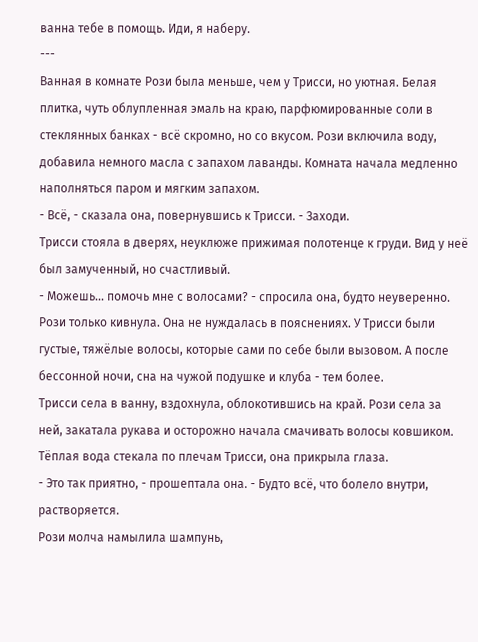ванна тебе в помощь. Иди, я наберу.
---
Ванная в комнате Рози была меньше, чем у Трисси, но уютная. Белая плитка, чуть облупленная эмаль на краю, парфюмированные соли в стеклянных банках - всё скромно, но со вкусом. Рози включила воду, добавила немного масла с запахом лаванды. Комната начала медленно наполняться паром и мягким запахом.
- Всё, - сказала она, повернувшись к Трисси. - Заходи.
Трисси стояла в дверях, неуклюже прижимая полотенце к груди. Вид у неё был замученный, но счастливый.
- Можешь... помочь мне с волосами? - спросила она, будто неуверенно.
Рози только кивнула. Она не нуждалась в пояснениях. У Трисси были густые, тяжёлые волосы, которые сами по себе были вызовом. А после бессонной ночи, сна на чужой подушке и клуба - тем более.
Трисси села в ванну, вздохнула, облокотившись на край. Рози села за ней, закатала рукава и осторожно начала смачивать волосы ковшиком. Тёплая вода стекала по плечам Трисси, она прикрыла глаза.
- Это так приятно, - прошептала она. - Будто всё, что болело внутри, растворяется.
Рози молча намылила шампунь,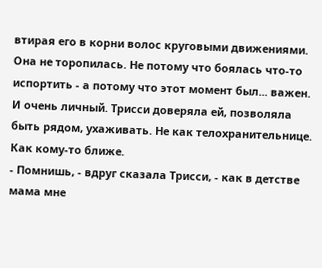втирая его в корни волос круговыми движениями. Она не торопилась. Не потому что боялась что-то испортить - а потому что этот момент был... важен. И очень личный. Трисси доверяла ей, позволяла быть рядом, ухаживать. Не как телохранительнице. Как кому-то ближе.
- Помнишь, - вдруг сказала Трисси, - как в детстве мама мне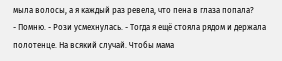мыла волосы, а я каждый раз ревела, что пена в глаза попала?
- Помню. - Рози усмехнулась. - Тогда я ещё стояла рядом и держала полотенце. На всякий случай. Чтобы мама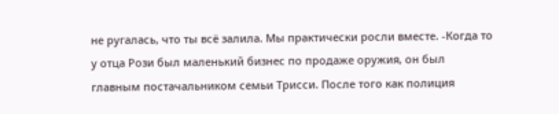не ругалась, что ты всё залила. Мы практически росли вместе. -Когда то у отца Рози был маленький бизнес по продаже оружия, он был главным постачальником семьи Трисси. После того как полиция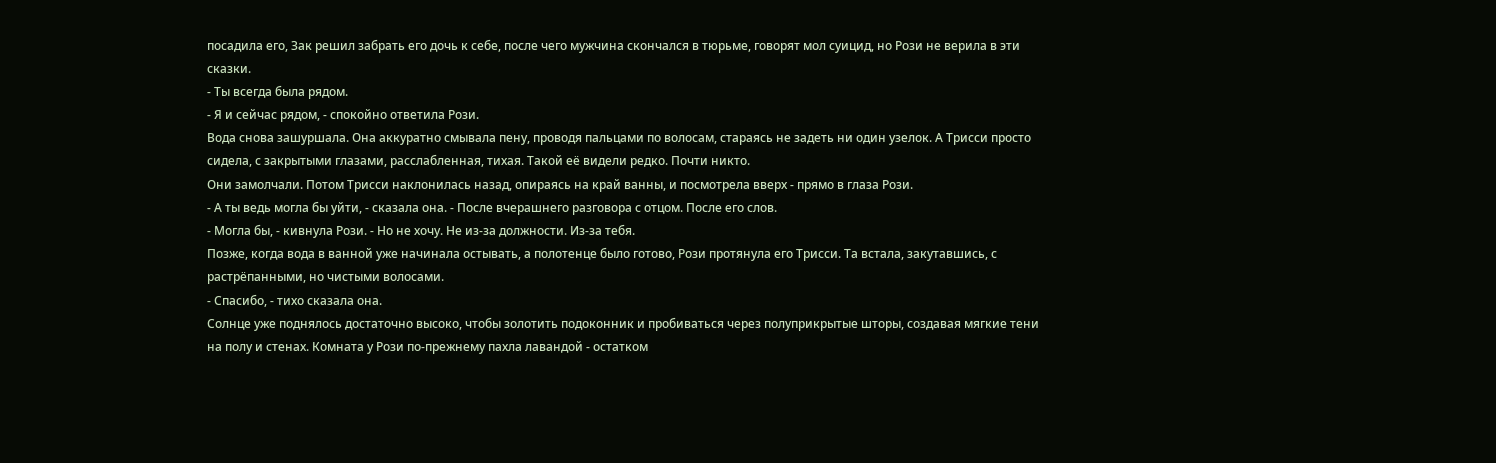посадила его, Зак решил забрать его дочь к себе, после чего мужчина скончался в тюрьме, говорят мол суицид, но Рози не верила в эти сказки.
- Ты всегда была рядом.
- Я и сейчас рядом, - спокойно ответила Рози.
Вода снова зашуршала. Она аккуратно смывала пену, проводя пальцами по волосам, стараясь не задеть ни один узелок. А Трисси просто сидела, с закрытыми глазами, расслабленная, тихая. Такой её видели редко. Почти никто.
Они замолчали. Потом Трисси наклонилась назад, опираясь на край ванны, и посмотрела вверх - прямо в глаза Рози.
- А ты ведь могла бы уйти, - сказала она. - После вчерашнего разговора с отцом. После его слов.
- Могла бы, - кивнула Рози. - Но не хочу. Не из-за должности. Из-за тебя.
Позже, когда вода в ванной уже начинала остывать, а полотенце было готово, Рози протянула его Трисси. Та встала, закутавшись, с растрёпанными, но чистыми волосами.
- Спасибо, - тихо сказала она.
Солнце уже поднялось достаточно высоко, чтобы золотить подоконник и пробиваться через полуприкрытые шторы, создавая мягкие тени на полу и стенах. Комната у Рози по-прежнему пахла лавандой - остатком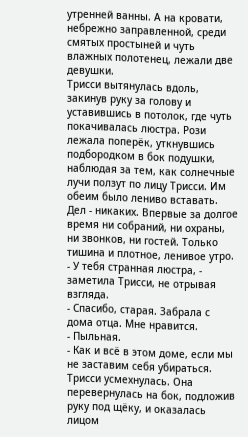утренней ванны. А на кровати, небрежно заправленной, среди смятых простыней и чуть влажных полотенец, лежали две девушки.
Трисси вытянулась вдоль, закинув руку за голову и уставившись в потолок, где чуть покачивалась люстра. Рози лежала поперёк, уткнувшись подбородком в бок подушки, наблюдая за тем, как солнечные лучи ползут по лицу Трисси. Им обеим было лениво вставать. Дел - никаких. Впервые за долгое время ни собраний, ни охраны, ни звонков, ни гостей. Только тишина и плотное, ленивое утро.
- У тебя странная люстра, - заметила Трисси, не отрывая взгляда.
- Спасибо, старая. Забрала с дома отца. Мне нравится.
- Пыльная.
- Как и всё в этом доме, если мы не заставим себя убираться.
Трисси усмехнулась. Она перевернулась на бок, подложив руку под щёку, и оказалась лицом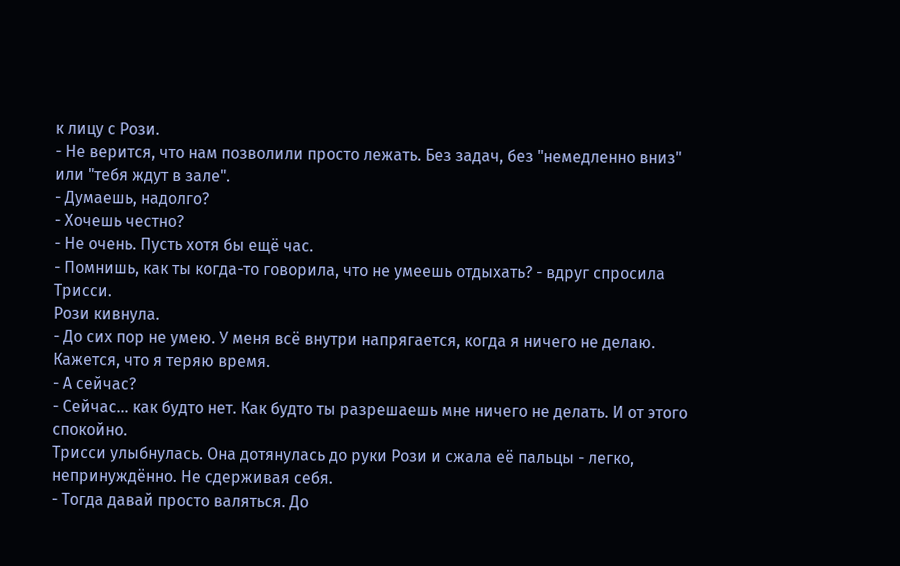к лицу с Рози.
- Не верится, что нам позволили просто лежать. Без задач, без "немедленно вниз" или "тебя ждут в зале".
- Думаешь, надолго?
- Хочешь честно?
- Не очень. Пусть хотя бы ещё час.
- Помнишь, как ты когда-то говорила, что не умеешь отдыхать? - вдруг спросила Трисси.
Рози кивнула.
- До сих пор не умею. У меня всё внутри напрягается, когда я ничего не делаю. Кажется, что я теряю время.
- А сейчас?
- Сейчас... как будто нет. Как будто ты разрешаешь мне ничего не делать. И от этого спокойно.
Трисси улыбнулась. Она дотянулась до руки Рози и сжала её пальцы - легко, непринуждённо. Не сдерживая себя.
- Тогда давай просто валяться. До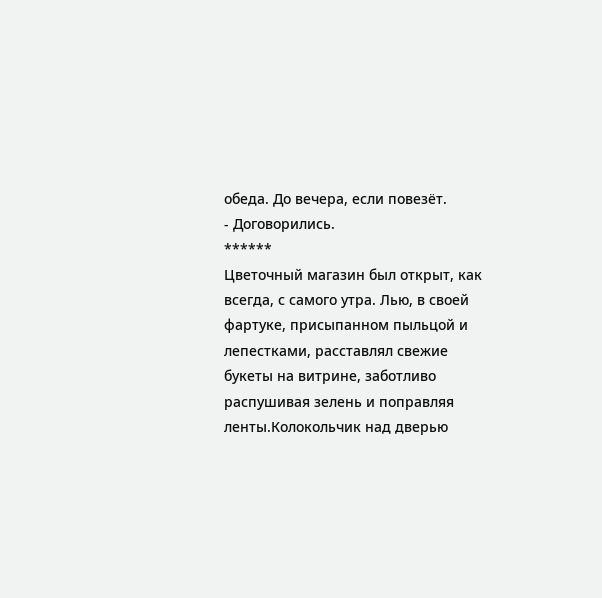обеда. До вечера, если повезёт.
- Договорились.
******
Цветочный магазин был открыт, как всегда, с самого утра. Лью, в своей фартуке, присыпанном пыльцой и лепестками, расставлял свежие букеты на витрине, заботливо распушивая зелень и поправляя ленты.Колокольчик над дверью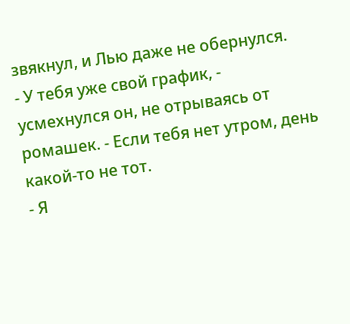звякнул, и Лью даже не обернулся.
- У тебя уже свой график, - усмехнулся он, не отрываясь от ромашек. - Если тебя нет утром, день какой-то не тот.
- Я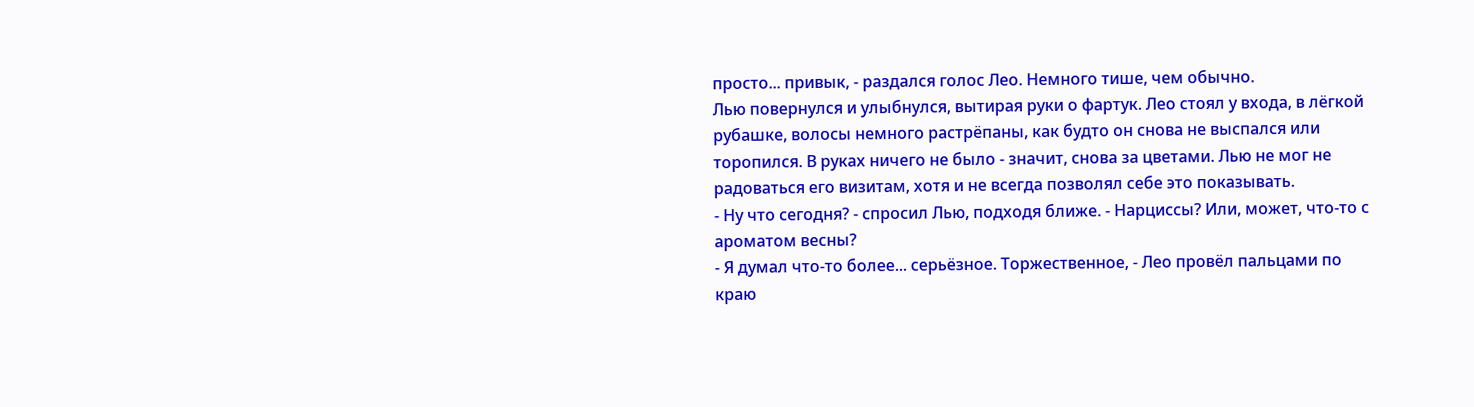просто... привык, - раздался голос Лео. Немного тише, чем обычно.
Лью повернулся и улыбнулся, вытирая руки о фартук. Лео стоял у входа, в лёгкой рубашке, волосы немного растрёпаны, как будто он снова не выспался или торопился. В руках ничего не было - значит, снова за цветами. Лью не мог не радоваться его визитам, хотя и не всегда позволял себе это показывать.
- Ну что сегодня? - спросил Лью, подходя ближе. - Нарциссы? Или, может, что-то с ароматом весны?
- Я думал что-то более... серьёзное. Торжественное, - Лео провёл пальцами по краю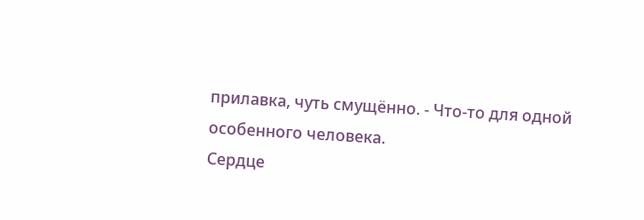прилавка, чуть смущённо. - Что-то для одной особенного человека.
Сердце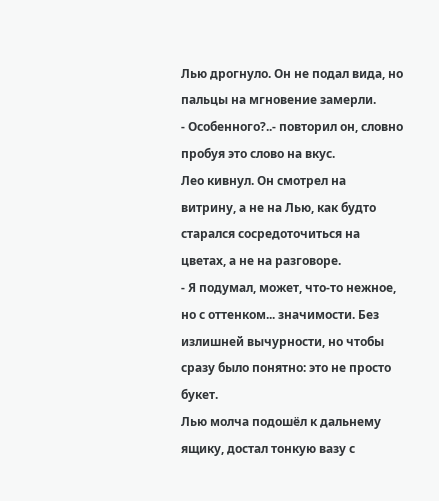Лью дрогнуло. Он не подал вида, но пальцы на мгновение замерли.
- Особенного?..- повторил он, словно пробуя это слово на вкус.
Лео кивнул. Он смотрел на витрину, а не на Лью, как будто старался сосредоточиться на цветах, а не на разговоре.
- Я подумал, может, что-то нежное, но с оттенком... значимости. Без излишней вычурности, но чтобы сразу было понятно: это не просто букет.
Лью молча подошёл к дальнему ящику, достал тонкую вазу с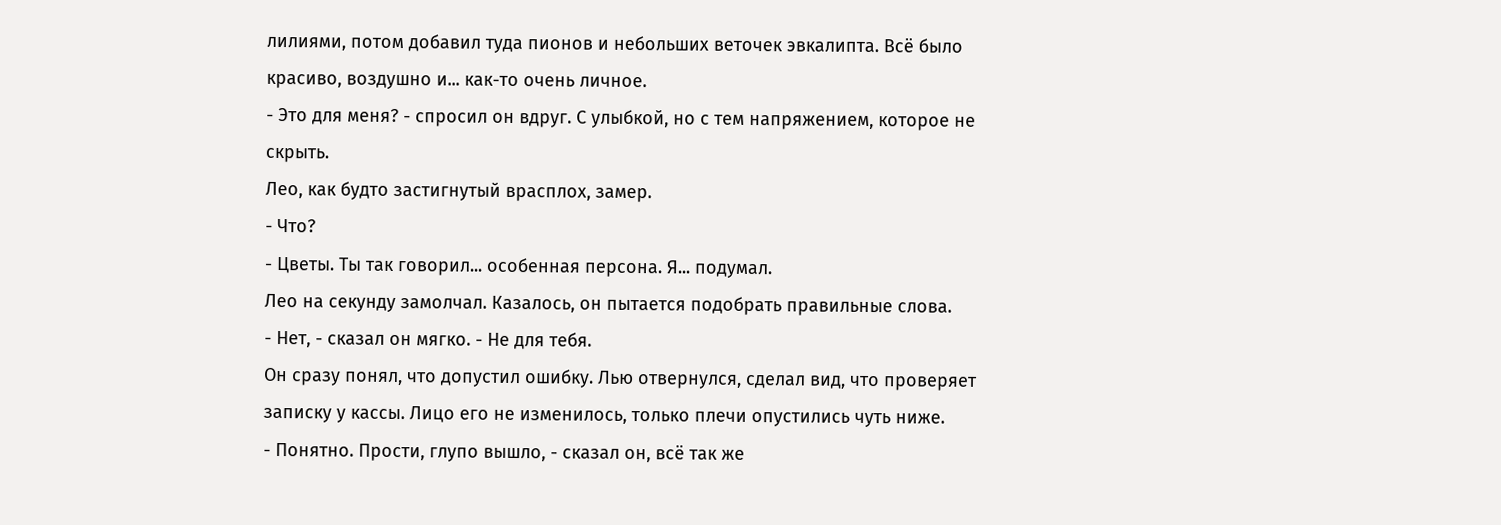лилиями, потом добавил туда пионов и небольших веточек эвкалипта. Всё было красиво, воздушно и... как-то очень личное.
- Это для меня? - спросил он вдруг. С улыбкой, но с тем напряжением, которое не скрыть.
Лео, как будто застигнутый врасплох, замер.
- Что?
- Цветы. Ты так говорил... особенная персона. Я... подумал.
Лео на секунду замолчал. Казалось, он пытается подобрать правильные слова.
- Нет, - сказал он мягко. - Не для тебя.
Он сразу понял, что допустил ошибку. Лью отвернулся, сделал вид, что проверяет записку у кассы. Лицо его не изменилось, только плечи опустились чуть ниже.
- Понятно. Прости, глупо вышло, - сказал он, всё так же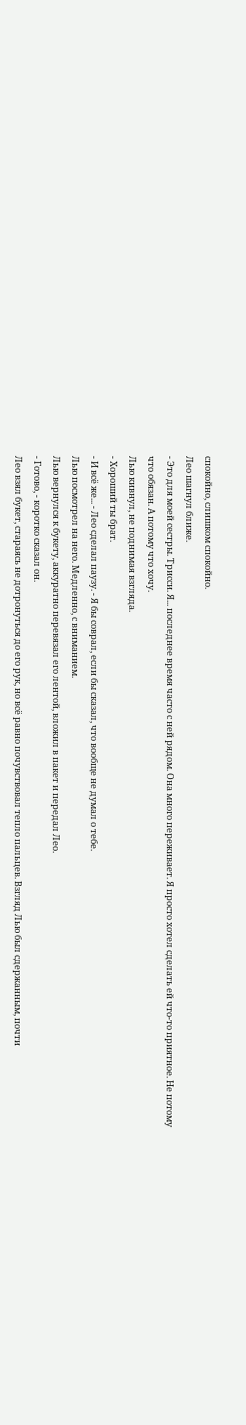спокойно, слишком спокойно.
Лео шагнул ближе.
- Это для моей сестры. Трисси. Я... последнее время часто с ней рядом. Она много переживает. Я просто хотел сделать ей что-то приятное. Не потому что обязан. А потому что хочу.
Лью кивнул, не поднимая взгляда.
- Хороший ты брат.
- И всё же... - Лео сделал паузу. - Я бы соврал, если бы сказал, что вообще не думал о тебе.
Лью посмотрел на него. Медленно, с вниманием.
Лью вернулся к букету, аккуратно перевязал его лентой, вложил в пакет и передал Лео.
- Готово, - коротко сказал он.
Лео взял букет, стараясь не дотронуться до его рук, но всё равно почувствовал тепло пальцев. Взгляд Лью был сдержанным, почти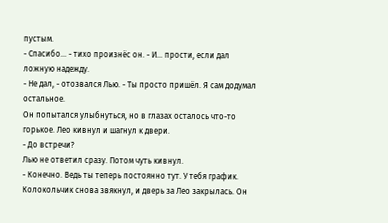пустым.
- Спасибо... - тихо произнёс он. - И... прости, если дал ложную надежду.
- Не дал, - отозвался Лью. - Ты просто пришёл. Я сам додумал остальное.
Он попытался улыбнуться, но в глазах осталось что-то горькое. Лео кивнул и шагнул к двери.
- До встречи?
Лью не ответил сразу. Потом чуть кивнул.
- Конечно. Ведь ты теперь постоянно тут. У тебя график.
Колокольчик снова звякнул, и дверь за Лео закрылась. Он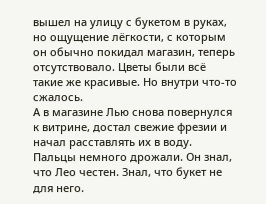вышел на улицу с букетом в руках, но ощущение лёгкости, с которым он обычно покидал магазин, теперь отсутствовало. Цветы были всё такие же красивые. Но внутри что-то сжалось.
А в магазине Лью снова повернулся к витрине, достал свежие фрезии и начал расставлять их в воду. Пальцы немного дрожали. Он знал, что Лео честен. Знал, что букет не для него.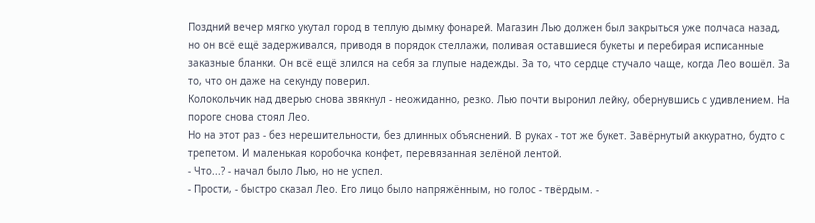Поздний вечер мягко укутал город в теплую дымку фонарей. Магазин Лью должен был закрыться уже полчаса назад, но он всё ещё задерживался, приводя в порядок стеллажи, поливая оставшиеся букеты и перебирая исписанные заказные бланки. Он всё ещё злился на себя за глупые надежды. За то, что сердце стучало чаще, когда Лео вошёл. За то, что он даже на секунду поверил.
Колокольчик над дверью снова звякнул - неожиданно, резко. Лью почти выронил лейку, обернувшись с удивлением. На пороге снова стоял Лео.
Но на этот раз - без нерешительности, без длинных объяснений. В руках - тот же букет. Завёрнутый аккуратно, будто с трепетом. И маленькая коробочка конфет, перевязанная зелёной лентой.
- Что...? - начал было Лью, но не успел.
- Прости, - быстро сказал Лео. Его лицо было напряжённым, но голос - твёрдым. -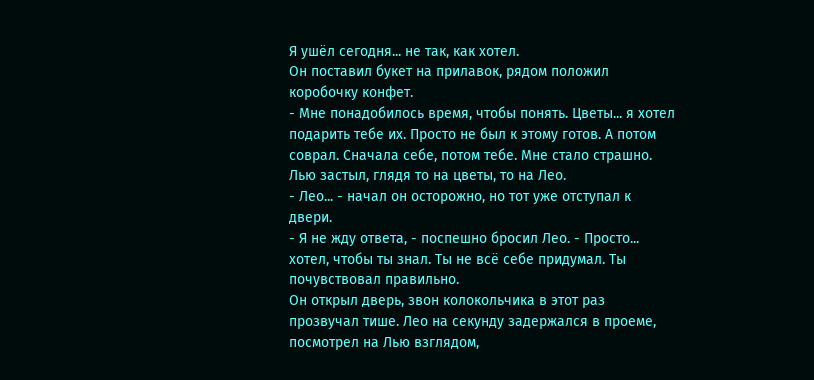Я ушёл сегодня... не так, как хотел.
Он поставил букет на прилавок, рядом положил коробочку конфет.
- Мне понадобилось время, чтобы понять. Цветы... я хотел подарить тебе их. Просто не был к этому готов. А потом соврал. Сначала себе, потом тебе. Мне стало страшно.
Лью застыл, глядя то на цветы, то на Лео.
- Лео... - начал он осторожно, но тот уже отступал к двери.
- Я не жду ответа, - поспешно бросил Лео. - Просто... хотел, чтобы ты знал. Ты не всё себе придумал. Ты почувствовал правильно.
Он открыл дверь, звон колокольчика в этот раз прозвучал тише. Лео на секунду задержался в проеме, посмотрел на Лью взглядом,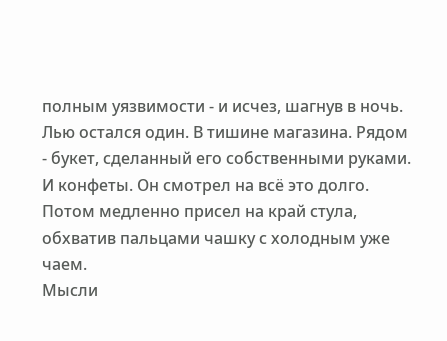полным уязвимости - и исчез, шагнув в ночь.
Лью остался один. В тишине магазина. Рядом - букет, сделанный его собственными руками. И конфеты. Он смотрел на всё это долго. Потом медленно присел на край стула, обхватив пальцами чашку с холодным уже чаем.
Мысли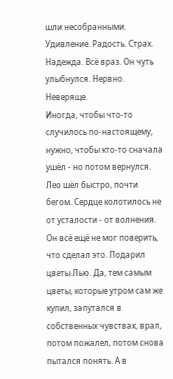шли несобранными. Удивление. Радость. Страх. Надежда. Всё враз. Он чуть улыбнулся. Нервно. Неверяще.
Иногда, чтобы что-то случилось по-настоящему, нужно, чтобы кто-то сначала ушёл - но потом вернулся.
Лео шёл быстро, почти бегом. Сердце колотилось не от усталости - от волнения. Он всё ещё не мог поверить, что сделал это. Подарил цветы Лью. Да, тем самым цветы, которые утром сам же купил, запутался в собственных чувствах, врал, потом пожалел, потом снова пытался понять. А в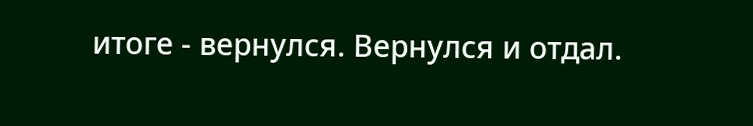итоге - вернулся. Вернулся и отдал.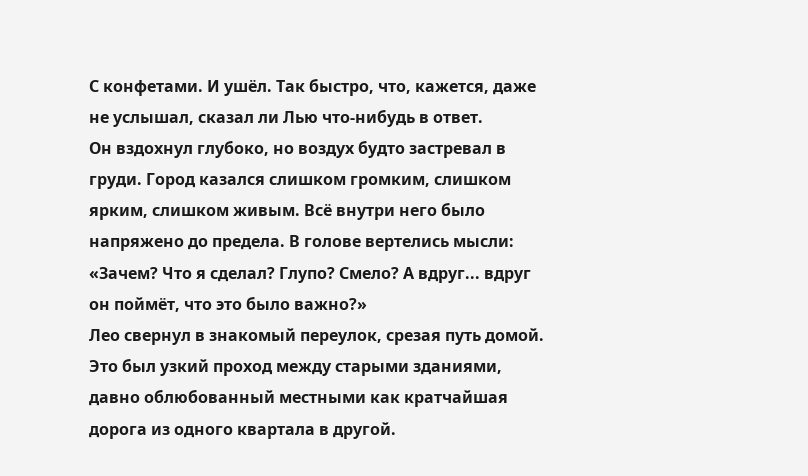С конфетами. И ушёл. Так быстро, что, кажется, даже не услышал, сказал ли Лью что-нибудь в ответ.
Он вздохнул глубоко, но воздух будто застревал в груди. Город казался слишком громким, слишком ярким, слишком живым. Всё внутри него было напряжено до предела. В голове вертелись мысли: «Зачем? Что я сделал? Глупо? Смело? А вдруг... вдруг он поймёт, что это было важно?»
Лео свернул в знакомый переулок, срезая путь домой. Это был узкий проход между старыми зданиями, давно облюбованный местными как кратчайшая дорога из одного квартала в другой.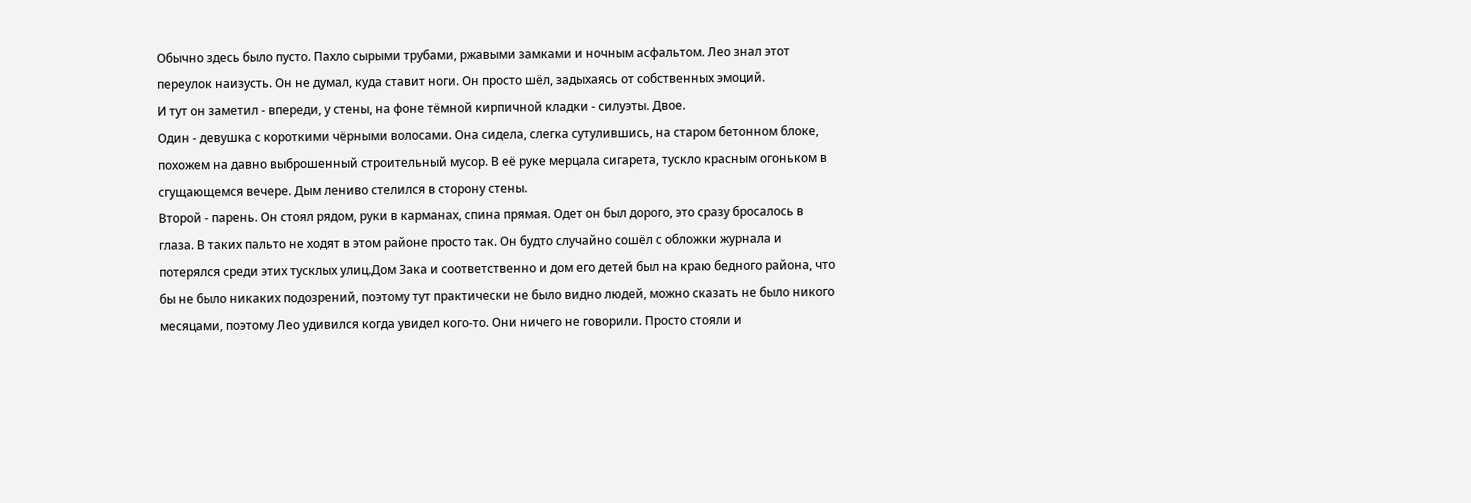Обычно здесь было пусто. Пахло сырыми трубами, ржавыми замками и ночным асфальтом. Лео знал этот переулок наизусть. Он не думал, куда ставит ноги. Он просто шёл, задыхаясь от собственных эмоций.
И тут он заметил - впереди, у стены, на фоне тёмной кирпичной кладки - силуэты. Двое.
Один - девушка с короткими чёрными волосами. Она сидела, слегка сутулившись, на старом бетонном блоке, похожем на давно выброшенный строительный мусор. В её руке мерцала сигарета, тускло красным огоньком в сгущающемся вечере. Дым лениво стелился в сторону стены.
Второй - парень. Он стоял рядом, руки в карманах, спина прямая. Одет он был дорого, это сразу бросалось в глаза. В таких пальто не ходят в этом районе просто так. Он будто случайно сошёл с обложки журнала и потерялся среди этих тусклых улиц.Дом Зака и соответственно и дом его детей был на краю бедного района, что бы не было никаких подозрений, поэтому тут практически не было видно людей, можно сказать не было никого месяцами, поэтому Лео удивился когда увидел кого-то. Они ничего не говорили. Просто стояли и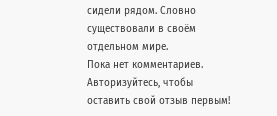сидели рядом. Словно существовали в своём отдельном мире.
Пока нет комментариев. Авторизуйтесь, чтобы оставить свой отзыв первым!